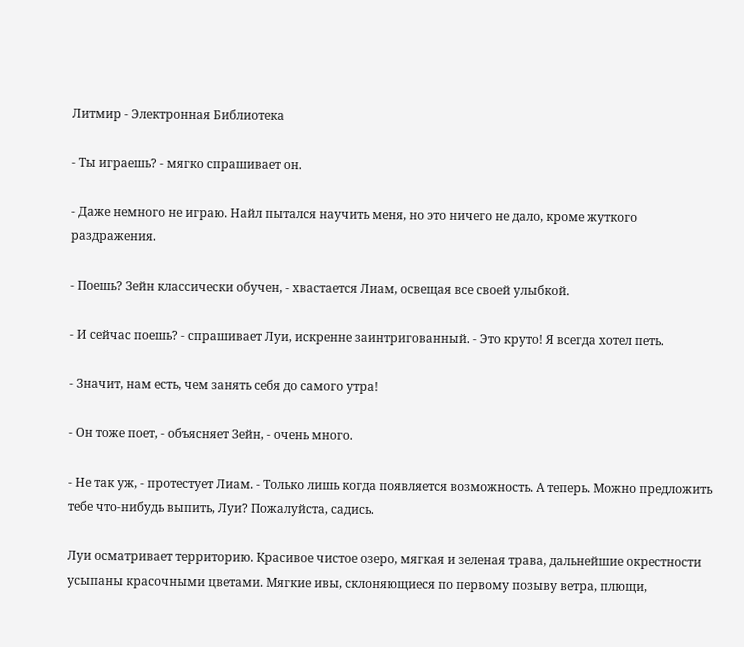Литмир - Электронная Библиотека

- Ты играешь? - мягко спрашивает он.

- Даже немного не играю. Найл пытался научить меня, но это ничего не дало, кроме жуткого раздражения.

- Поешь? Зейн классически обучен, - хвастается Лиам, освещая все своей улыбкой.

- И сейчас поешь? - спрашивает Луи, искренне заинтригованный. - Это круто! Я всегда хотел петь.

- Значит, нам есть, чем занять себя до самого утра!

- Он тоже поет, - объясняет Зейн, - очень много.

- Не так уж, - протестует Лиам. - Только лишь когда появляется возможность. А теперь. Можно предложить тебе что-нибудь выпить, Луи? Пожалуйста, садись.

Луи осматривает территорию. Красивое чистое озеро, мягкая и зеленая трава, дальнейшие окрестности усыпаны красочными цветами. Мягкие ивы, склоняющиеся по первому позыву ветра, плющи,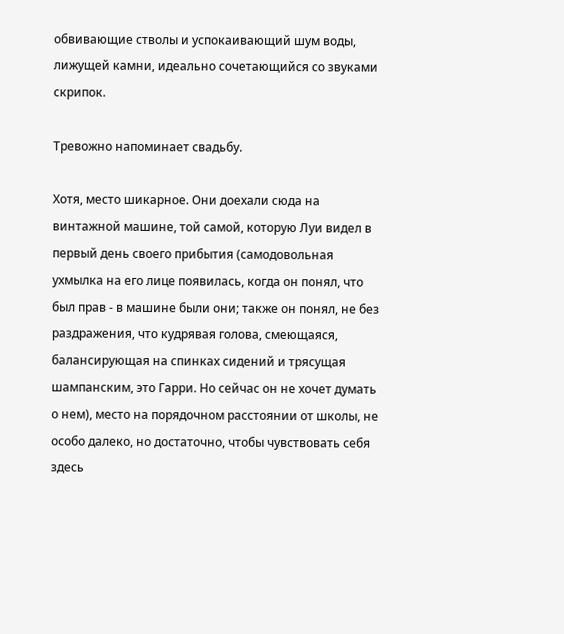обвивающие стволы и успокаивающий шум воды, лижущей камни, идеально сочетающийся со звуками скрипок.

Тревожно напоминает свадьбу.

Хотя, место шикарное. Они доехали сюда на винтажной машине, той самой, которую Луи видел в первый день своего прибытия (самодовольная ухмылка на его лице появилась, когда он понял, что был прав - в машине были они; также он понял, не без раздражения, что кудрявая голова, смеющаяся, балансирующая на спинках сидений и трясущая шампанским, это Гарри. Но сейчас он не хочет думать о нем), место на порядочном расстоянии от школы, не особо далеко, но достаточно, чтобы чувствовать себя здесь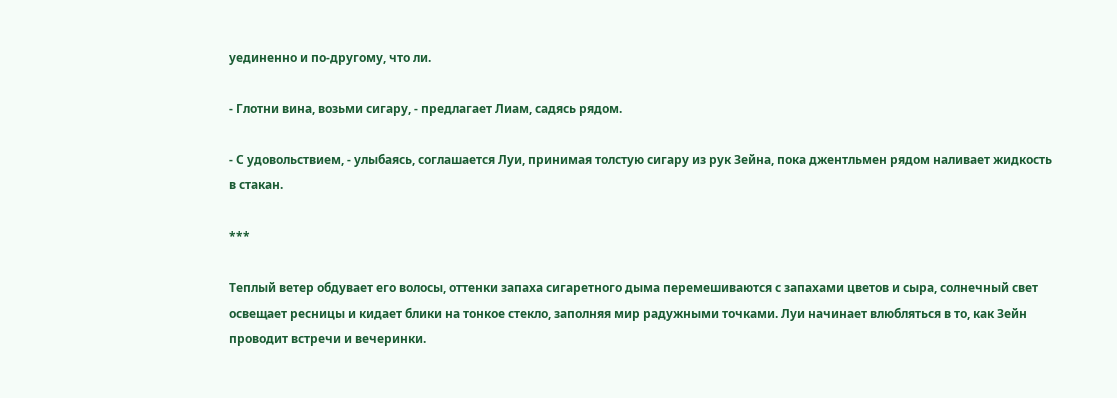уединенно и по-другому, что ли.

- Глотни вина, возьми сигару, - предлагает Лиам, садясь рядом.

- С удовольствием, - улыбаясь, соглашается Луи, принимая толстую сигару из рук Зейна, пока джентльмен рядом наливает жидкость в стакан.

***

Теплый ветер обдувает его волосы, оттенки запаха сигаретного дыма перемешиваются с запахами цветов и сыра, солнечный свет освещает ресницы и кидает блики на тонкое стекло, заполняя мир радужными точками. Луи начинает влюбляться в то, как Зейн проводит встречи и вечеринки.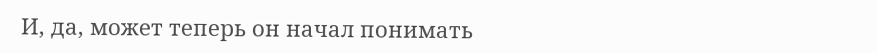И, да, может теперь он начал понимать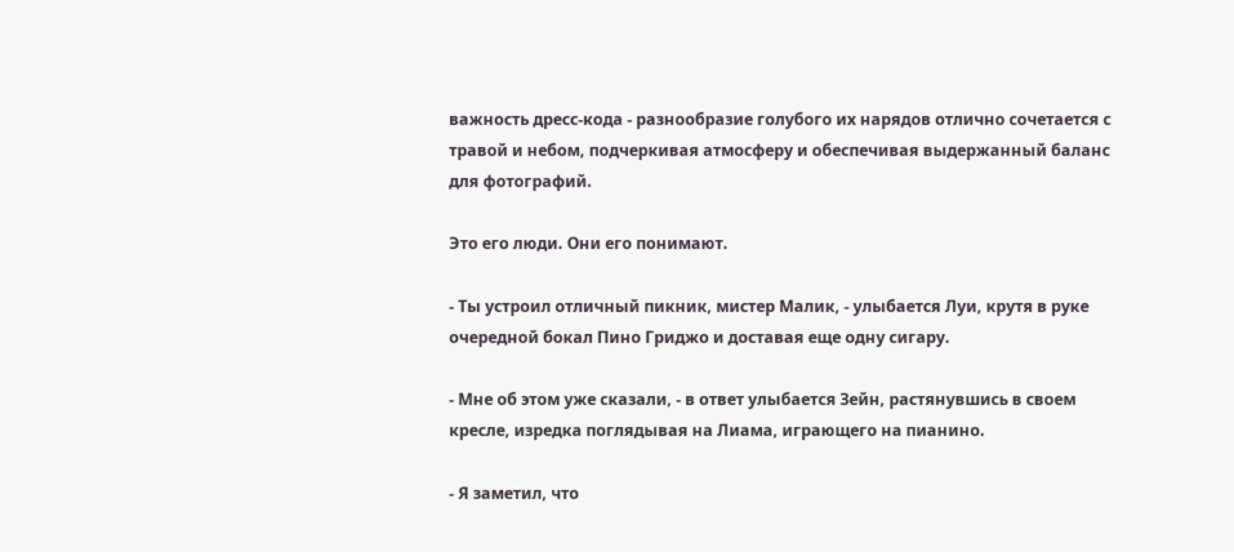важность дресс-кода - разнообразие голубого их нарядов отлично сочетается с травой и небом, подчеркивая атмосферу и обеспечивая выдержанный баланс для фотографий.

Это его люди. Они его понимают.

- Ты устроил отличный пикник, мистер Малик, - улыбается Луи, крутя в руке очередной бокал Пино Гриджо и доставая еще одну сигару.

- Мне об этом уже сказали, - в ответ улыбается Зейн, растянувшись в своем кресле, изредка поглядывая на Лиама, играющего на пианино.

- Я заметил, что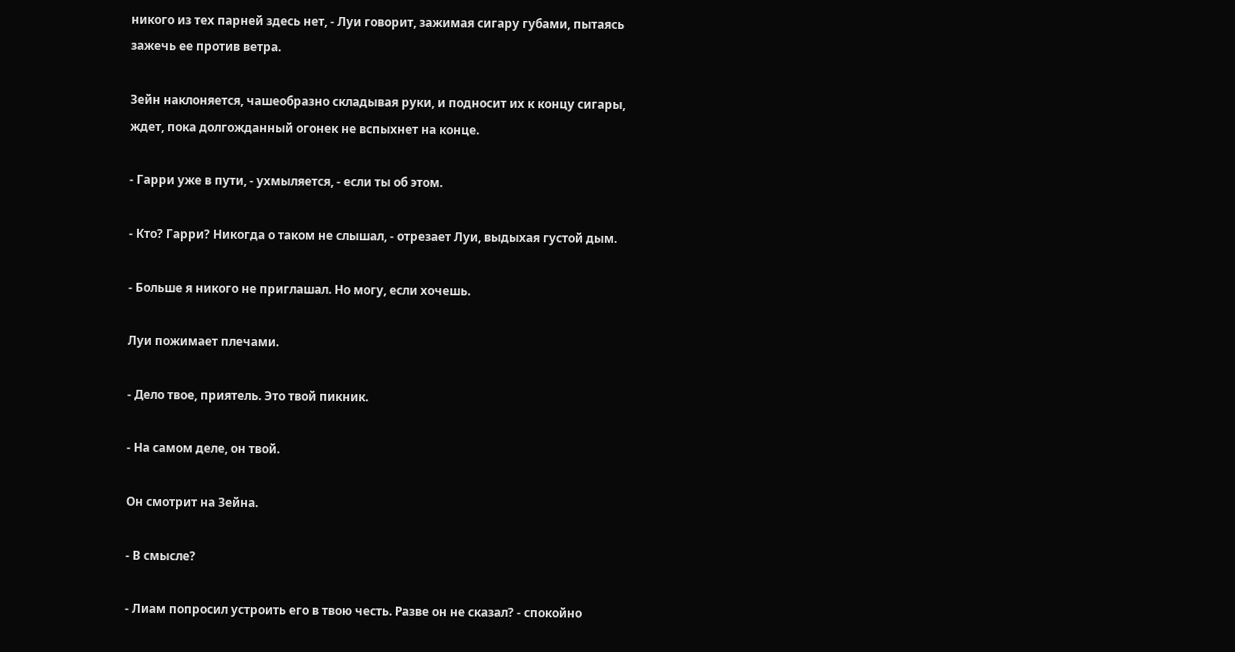никого из тех парней здесь нет, - Луи говорит, зажимая сигару губами, пытаясь зажечь ее против ветра.

Зейн наклоняется, чашеобразно складывая руки, и подносит их к концу сигары, ждет, пока долгожданный огонек не вспыхнет на конце.

- Гарри уже в пути, - ухмыляется, - если ты об этом.

- Кто? Гарри? Никогда о таком не слышал, - отрезает Луи, выдыхая густой дым.

- Больше я никого не приглашал. Но могу, если хочешь.

Луи пожимает плечами.

- Дело твое, приятель. Это твой пикник.

- На самом деле, он твой.

Он смотрит на Зейна.

- В смысле?

- Лиам попросил устроить его в твою честь. Разве он не сказал? - спокойно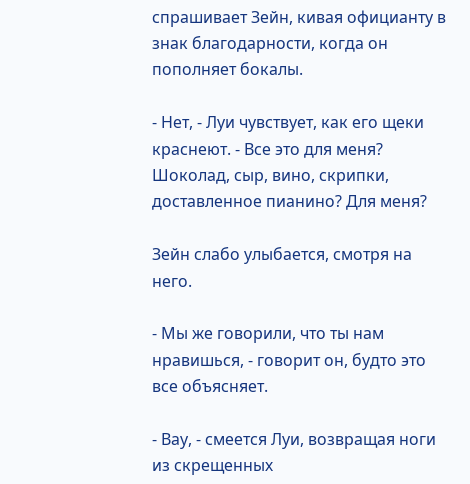спрашивает Зейн, кивая официанту в знак благодарности, когда он пополняет бокалы.

- Нет, - Луи чувствует, как его щеки краснеют. - Все это для меня? Шоколад, сыр, вино, скрипки, доставленное пианино? Для меня?

Зейн слабо улыбается, смотря на него.

- Мы же говорили, что ты нам нравишься, - говорит он, будто это все объясняет.

- Вау, - смеется Луи, возвращая ноги из скрещенных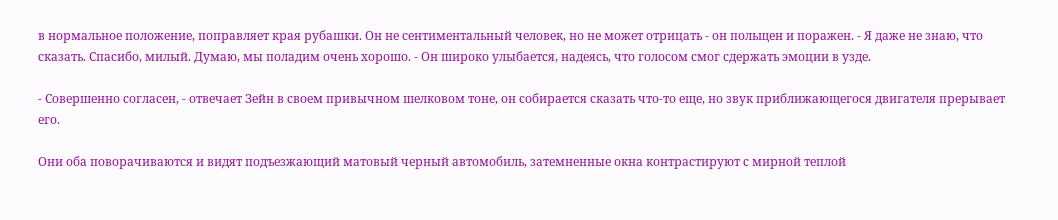в нормальное положение, поправляет края рубашки. Он не сентиментальный человек, но не может отрицать - он польщен и поражен. - Я даже не знаю, что сказать. Спасибо, милый. Думаю, мы поладим очень хорошо. - Он широко улыбается, надеясь, что голосом смог сдержать эмоции в узде.

- Совершенно согласен, - отвечает Зейн в своем привычном шелковом тоне, он собирается сказать что-то еще, но звук приближающегося двигателя прерывает его.

Они оба поворачиваются и видят подъезжающий матовый черный автомобиль, затемненные окна контрастируют с мирной теплой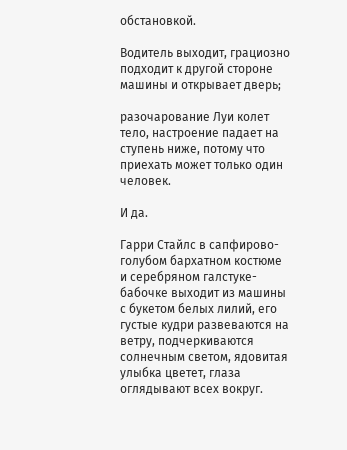обстановкой.

Водитель выходит, грациозно подходит к другой стороне машины и открывает дверь;

разочарование Луи колет тело, настроение падает на ступень ниже, потому что приехать может только один человек.

И да.

Гарри Стайлс в сапфирово-голубом бархатном костюме и серебряном галстуке-бабочке выходит из машины с букетом белых лилий, его густые кудри развеваются на ветру, подчеркиваются солнечным светом, ядовитая улыбка цветет, глаза оглядывают всех вокруг.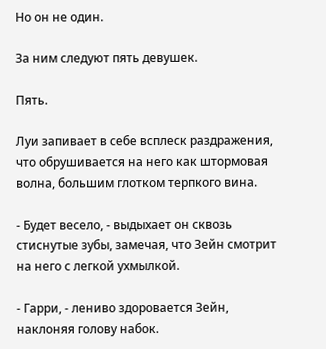Но он не один.

За ним следуют пять девушек.

Пять.

Луи запивает в себе всплеск раздражения, что обрушивается на него как штормовая волна, большим глотком терпкого вина.

- Будет весело, - выдыхает он сквозь стиснутые зубы, замечая, что Зейн смотрит на него с легкой ухмылкой.

- Гарри, - лениво здоровается Зейн, наклоняя голову набок.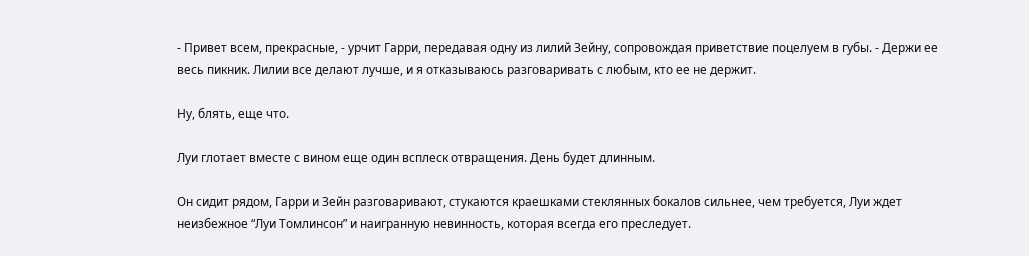- Привет всем, прекрасные, - урчит Гарри, передавая одну из лилий Зейну, сопровождая приветствие поцелуем в губы. - Держи ее весь пикник. Лилии все делают лучше, и я отказываюсь разговаривать с любым, кто ее не держит.

Ну, блять, еще что.

Луи глотает вместе с вином еще один всплеск отвращения. День будет длинным.

Он сидит рядом, Гарри и Зейн разговаривают, стукаются краешками стеклянных бокалов сильнее, чем требуется, Луи ждет неизбежное “Луи Томлинсон” и наигранную невинность, которая всегда его преследует.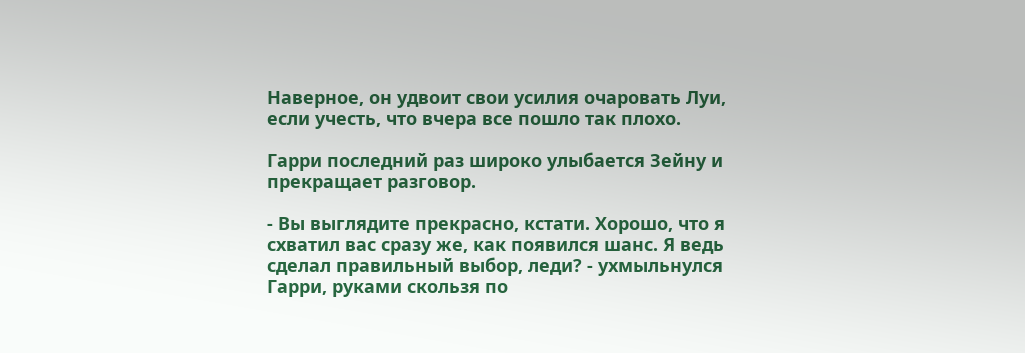Наверное, он удвоит свои усилия очаровать Луи, если учесть, что вчера все пошло так плохо.

Гарри последний раз широко улыбается Зейну и прекращает разговор.

- Вы выглядите прекрасно, кстати. Хорошо, что я схватил вас сразу же, как появился шанс. Я ведь сделал правильный выбор, леди? - ухмыльнулся Гарри, руками скользя по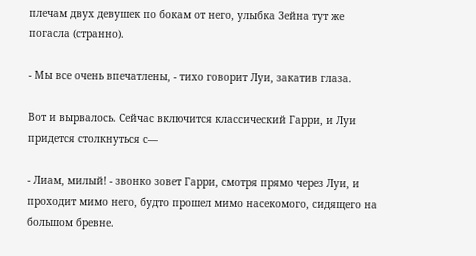плечам двух девушек по бокам от него, улыбка Зейна тут же погасла (странно).

- Мы все очень впечатлены, - тихо говорит Луи, закатив глаза.

Вот и вырвалось. Сейчас включится классический Гарри, и Луи придется столкнуться с—

- Лиам, милый! - звонко зовет Гарри, смотря прямо через Луи, и проходит мимо него, будто прошел мимо насекомого, сидящего на большом бревне.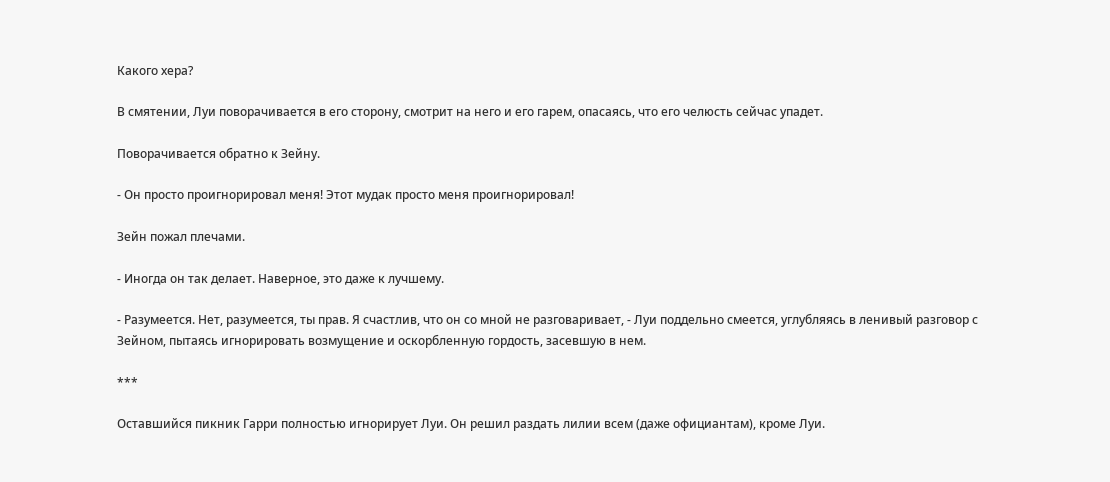Какого хера?

В смятении, Луи поворачивается в его сторону, смотрит на него и его гарем, опасаясь, что его челюсть сейчас упадет.

Поворачивается обратно к Зейну.

- Он просто проигнорировал меня! Этот мудак просто меня проигнорировал!

Зейн пожал плечами.

- Иногда он так делает. Наверное, это даже к лучшему.

- Разумеется. Нет, разумеется, ты прав. Я счастлив, что он со мной не разговаривает, - Луи поддельно смеется, углубляясь в ленивый разговор с Зейном, пытаясь игнорировать возмущение и оскорбленную гордость, засевшую в нем.

***

Оставшийся пикник Гарри полностью игнорирует Луи. Он решил раздать лилии всем (даже официантам), кроме Луи.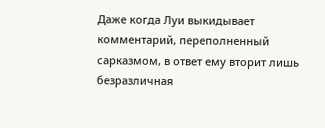Даже когда Луи выкидывает комментарий, переполненный сарказмом, в ответ ему вторит лишь безразличная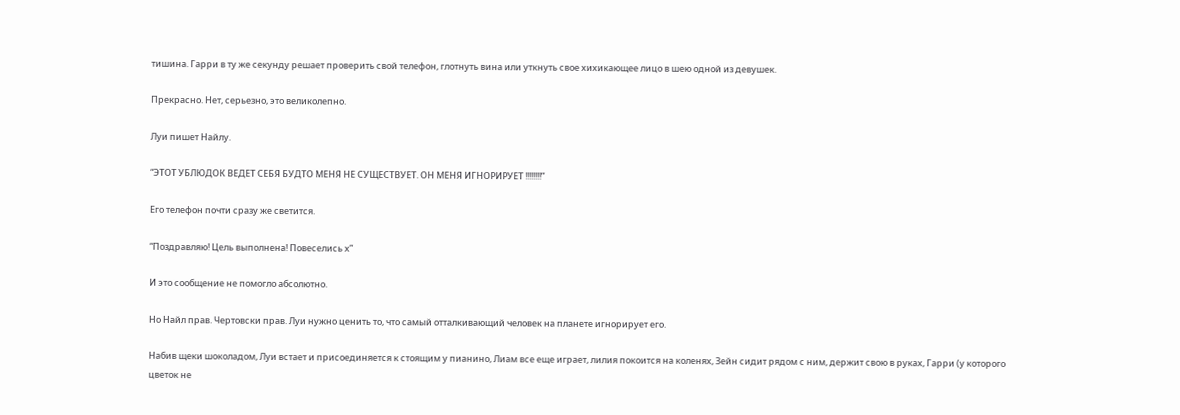тишина. Гарри в ту же секунду решает проверить свой телефон, глотнуть вина или уткнуть свое хихикающее лицо в шею одной из девушек.

Прекрасно. Нет, серьезно, это великолепно.

Луи пишет Найлу.

“ЭТОТ УБЛЮДОК ВЕДЕТ СЕБЯ БУДТО МЕНЯ НЕ СУЩЕСТВУЕТ. ОН МЕНЯ ИГНОРИРУЕТ !!!!!!!!”

Его телефон почти сразу же светится.

“Поздравляю! Цель выполнена! Повеселись х”

И это сообщение не помогло абсолютно.

Но Найл прав. Чертовски прав. Луи нужно ценить то, что самый отталкивающий человек на планете игнорирует его.

Набив щеки шоколадом, Луи встает и присоединяется к стоящим у пианино, Лиам все еще играет, лилия покоится на коленях, Зейн сидит рядом с ним, держит свою в руках, Гарри (у которого цветок не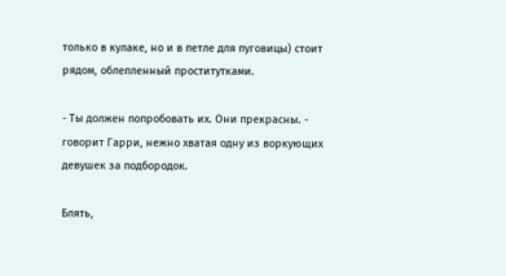только в кулаке, но и в петле для пуговицы) стоит рядом, облепленный проститутками.

- Ты должен попробовать их. Они прекрасны. - говорит Гарри, нежно хватая одну из воркующих девушек за подбородок.

Блять,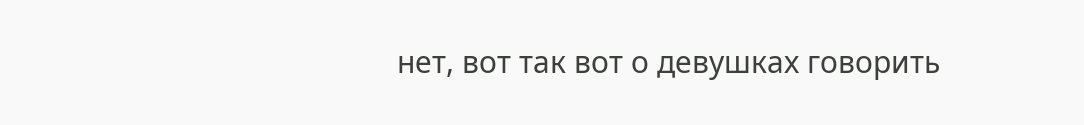нет, вот так вот о девушках говорить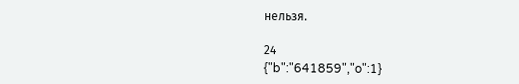нельзя.

24
{"b":"641859","o":1}